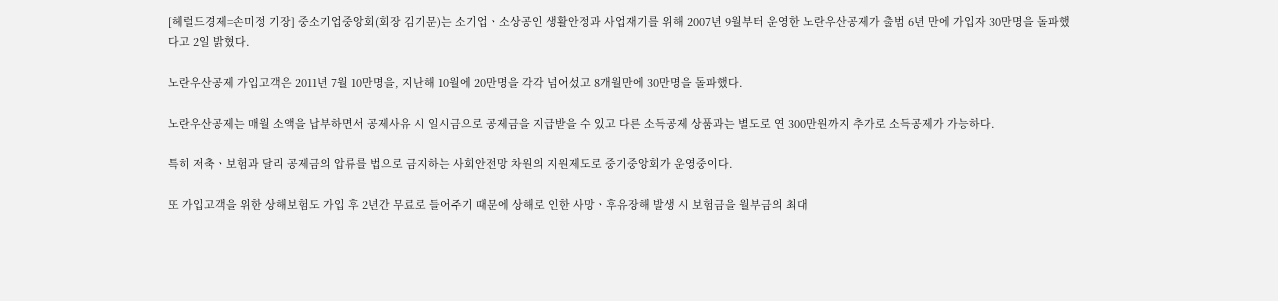[헤럴드경제=손미정 기장] 중소기업중앙회(회장 김기문)는 소기업ㆍ소상공인 생활안정과 사업재기를 위해 2007년 9월부터 운영한 노란우산공제가 출범 6년 만에 가입자 30만명을 돌파했다고 2일 밝혔다.

노란우산공제 가입고객은 2011년 7월 10만명을, 지난해 10월에 20만명을 각각 넘어섰고 8개월만에 30만명을 돌파했다.

노란우산공제는 매월 소액을 납부하면서 공제사유 시 일시금으로 공제금을 지급받을 수 있고 다른 소득공제 상품과는 별도로 연 300만원까지 추가로 소득공제가 가능하다.

특히 저축ㆍ보험과 달리 공제금의 압류를 법으로 금지하는 사회안전망 차원의 지원제도로 중기중앙회가 운영중이다.

또 가입고객을 위한 상해보험도 가입 후 2년간 무료로 들어주기 때문에 상해로 인한 사망ㆍ후유장해 발생 시 보험금을 월부금의 최대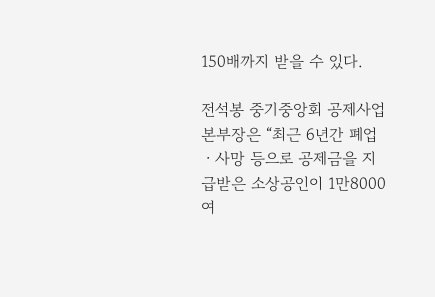150배까지 받을 수 있다.

전석봉 중기중앙회 공제사업본부장은 “최근 6년간 폐업ㆍ사망 등으로 공제금을 지급받은 소상공인이 1만8000여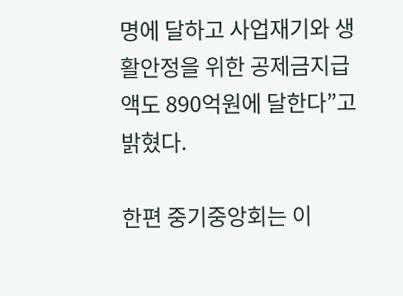명에 달하고 사업재기와 생활안정을 위한 공제금지급액도 890억원에 달한다”고 밝혔다.

한편 중기중앙회는 이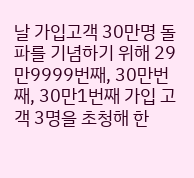날 가입고객 30만명 돌파를 기념하기 위해 29만9999번째, 30만번째, 30만1번째 가입 고객 3명을 초청해 한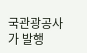국관광공사가 발행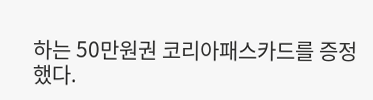하는 50만원권 코리아패스카드를 증정했다.